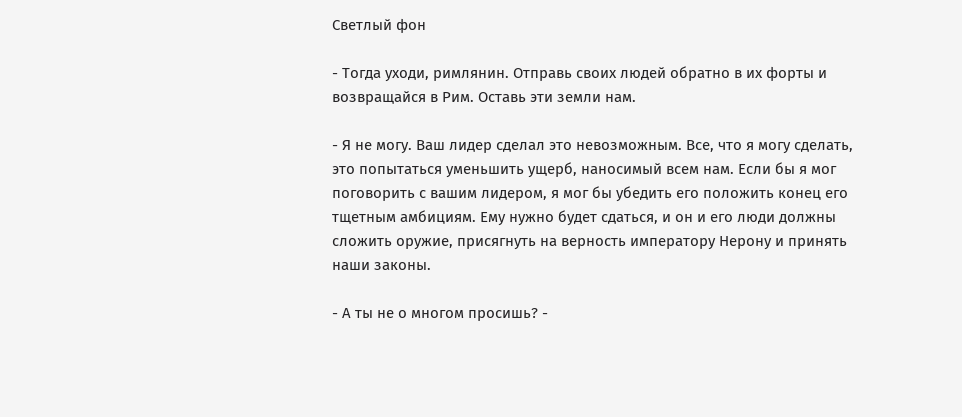Светлый фон

- Тогда уходи, римлянин. Отправь своих людей обратно в их форты и возвращайся в Рим. Оставь эти земли нам.

- Я не могу. Ваш лидер сделал это невозможным. Все, что я могу сделать, это попытаться уменьшить ущерб, наносимый всем нам. Если бы я мог поговорить с вашим лидером, я мог бы убедить его положить конец его тщетным амбициям. Ему нужно будет сдаться, и он и его люди должны сложить оружие, присягнуть на верность императору Нерону и принять наши законы.

- А ты не о многом просишь? -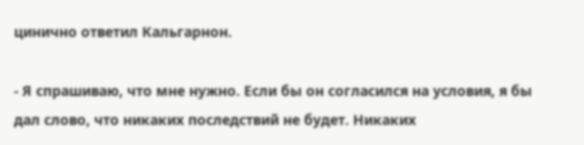цинично ответил Кальгарнон.

- Я спрашиваю, что мне нужно. Если бы он согласился на условия, я бы дал слово, что никаких последствий не будет. Никаких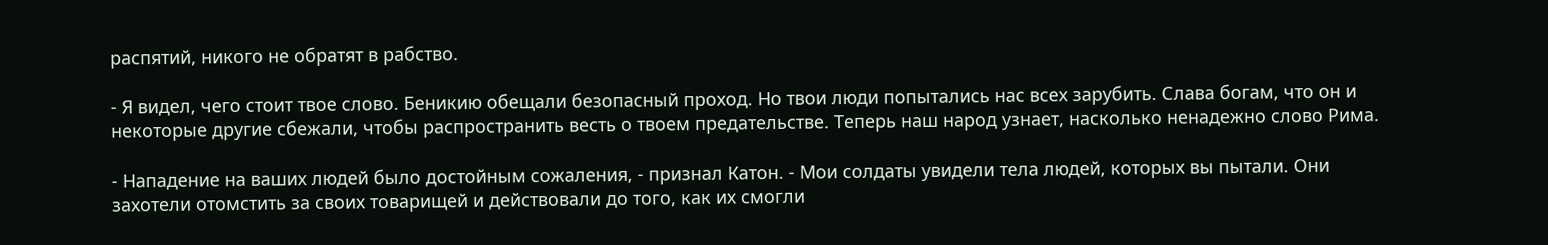распятий, никого не обратят в рабство.

- Я видел, чего стоит твое слово. Беникию обещали безопасный проход. Но твои люди попытались нас всех зарубить. Слава богам, что он и некоторые другие сбежали, чтобы распространить весть о твоем предательстве. Теперь наш народ узнает, насколько ненадежно слово Рима.

- Нападение на ваших людей было достойным сожаления, - признал Катон. - Мои солдаты увидели тела людей, которых вы пытали. Они захотели отомстить за своих товарищей и действовали до того, как их смогли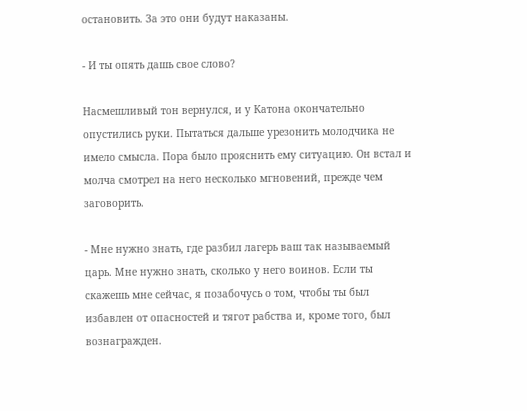остановить. За это они будут наказаны.

- И ты опять дашь свое слово?

Насмешливый тон вернулся, и у Катона окончательно опустились руки. Пытаться дальше урезонить молодчика не имело смысла. Пора было прояснить ему ситуацию. Он встал и молча смотрел на него несколько мгновений, прежде чем заговорить.

- Мне нужно знать, где разбил лагерь ваш так называемый царь. Мне нужно знать, сколько у него воинов. Если ты скажешь мне сейчас, я позабочусь о том, чтобы ты был избавлен от опасностей и тягот рабства и, кроме того, был вознагражден.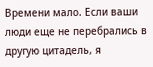Времени мало. Если ваши люди еще не перебрались в другую цитадель, я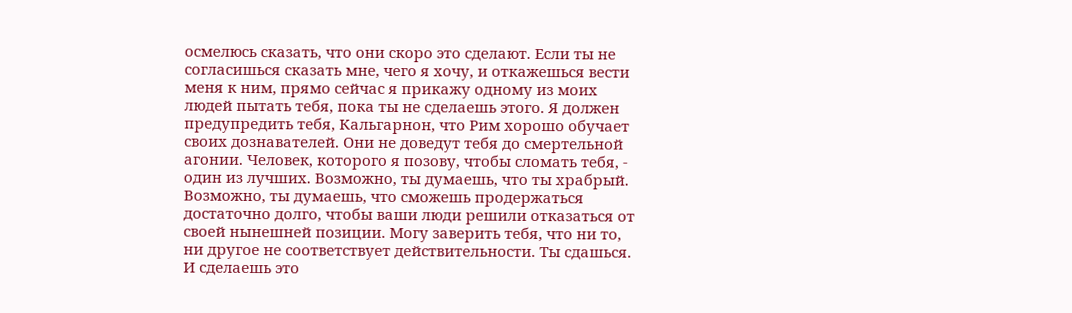осмелюсь сказать, что они скоро это сделают. Если ты не согласишься сказать мне, чего я хочу, и откажешься вести меня к ним, прямо сейчас я прикажу одному из моих людей пытать тебя, пока ты не сделаешь этого. Я должен предупредить тебя, Кальгарнон, что Рим хорошо обучает своих дознавателей. Они не доведут тебя до смертельной агонии. Человек, которого я позову, чтобы сломать тебя, - один из лучших. Возможно, ты думаешь, что ты храбрый. Возможно, ты думаешь, что сможешь продержаться достаточно долго, чтобы ваши люди решили отказаться от своей нынешней позиции. Могу заверить тебя, что ни то, ни другое не соответствует действительности. Ты сдашься. И сделаешь это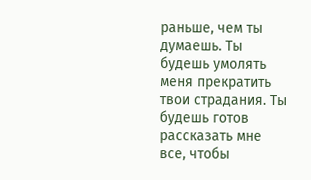раньше, чем ты думаешь. Ты будешь умолять меня прекратить твои страдания. Ты будешь готов рассказать мне все, чтобы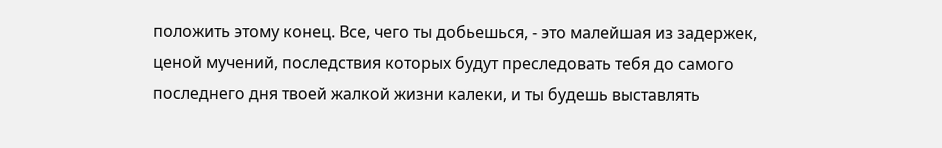положить этому конец. Все, чего ты добьешься, - это малейшая из задержек, ценой мучений, последствия которых будут преследовать тебя до самого последнего дня твоей жалкой жизни калеки, и ты будешь выставлять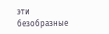эти безобразные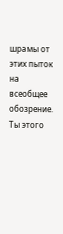шрамы от этих пыток на всеобщее обозрение. Ты этого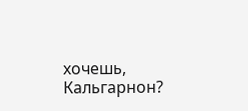хочешь, Кальгарнон?